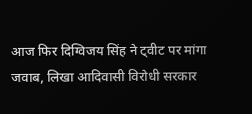आज फिर दिग्विजय सिंह ने ट्वीट पर मांगा जवाब, लिखा आदिवासी विरोधी सरकार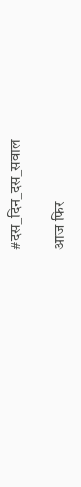#दस_दिन_दस_सवाल

आज फिर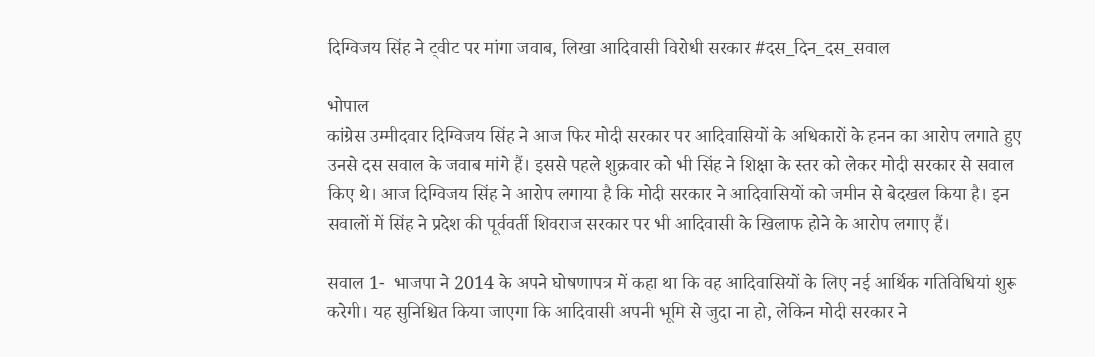दिग्विजय सिंह ने ट्वीट पर मांगा जवाब, लिखा आदिवासी विरोधी सरकार #दस_दिन_दस_सवाल

भोपाल
कांग्रेस उम्मीदवार दिग्विजय सिंह ने आज फिर मोदी सरकार पर आदिवासियों के अधिकारों के हनन का आरोप लगाते हुए उनसे दस सवाल के जवाब मांगे हैं। इससे पहले शुक्रवार को भी सिंह ने शिक्षा के स्तर को लेकर मोदी सरकार से सवाल किए थे। आज दिग्विजय सिंह ने आरोप लगाया है कि मोदी सरकार ने आदिवासियों को जमीन से बेदखल किया है। इन सवालों में सिंह ने प्रदेश की पूर्ववर्ती शिवराज सरकार पर भी आदिवासी के खिलाफ होने के आरोप लगाए हैं।

सवाल 1-  भाजपा ने 2014 के अपने घोषणापत्र में कहा था कि वह आदिवासियों के लिए नई आर्थिक गतिविधियां शुरू करेगी। यह सुनिश्चित किया जाएगा कि आदिवासी अपनी भूमि से जुदा ना हो, लेकिन मोदी सरकार ने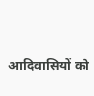आदिवासियों को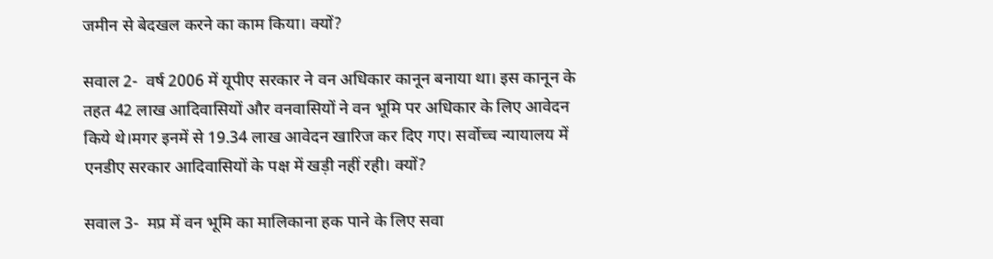जमीन से बेदखल करने का काम किया। क्यों?

सवाल 2-  वर्ष 2006 में यूपीए सरकार ने वन अधिकार कानून बनाया था। इस कानून के तहत 42 लाख आदिवासियों और वनवासियों ने वन भूमि पर अधिकार के लिए आवेदन किये थे।मगर इनमें से 19.34 लाख आवेदन खारिज कर दिए गए। सर्वोच्च न्यायालय में एनडीए सरकार आदिवासियों के पक्ष में खड़ी नहीं रही। क्यों?

सवाल 3-  मप्र में वन भूमि का मालिकाना हक पाने के लिए सवा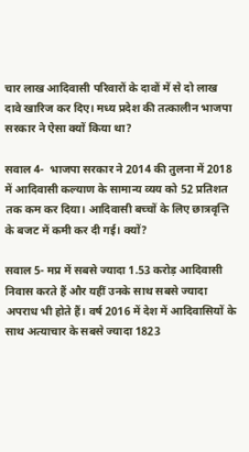चार लाख आदिवासी परिवारों के दावों में से दो लाख दावे खारिज कर दिए। मध्य प्रदेश की तत्कालीन भाजपा सरकार ने ऐसा क्यों किया था?

सवाल 4-  भाजपा सरकार ने 2014 की तुलना में 2018 में आदिवासी कल्याण के सामान्य व्यय को 52 प्रतिशत तक कम कर दिया। आदिवासी बच्चों के लिए छात्रवृत्ति के बजट में कमी कर दी गई। क्यों?

सवाल 5- मप्र में सबसे ज्यादा 1.53 करोड़ आदिवासी निवास करते हैं और यहीं उनके साथ सबसे ज्यादा अपराध भी होते हैं। वर्ष 2016 में देश में आदिवासियों के साथ अत्याचार के सबसे ज्यादा 1823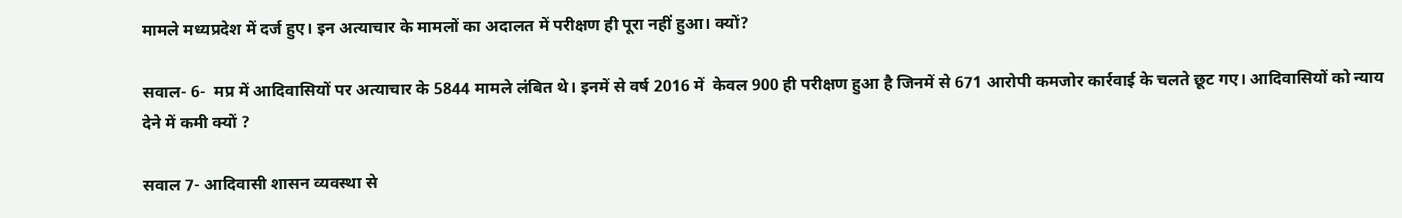मामले मध्यप्रदेश में दर्ज हुए। इन अत्याचार के मामलों का अदालत में परीक्षण ही पूरा नहीं हुआ। क्यों?

सवाल- 6-  मप्र में आदिवासियों पर अत्याचार के 5844 मामले लंबित थे। इनमें से वर्ष 2016 में  केवल 900 ही परीक्षण हुआ है जिनमें से 671 आरोपी कमजोर कार्रवाई के चलते छूट गए। आदिवासियों को न्याय देने में कमी क्यों ?

सवाल 7- आदिवासी शासन व्यवस्था से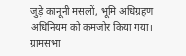जुड़े कानूनी मसलों, भूमि अधिग्रहण अधिनियम को कमजोर किया गया। ग्रामसभा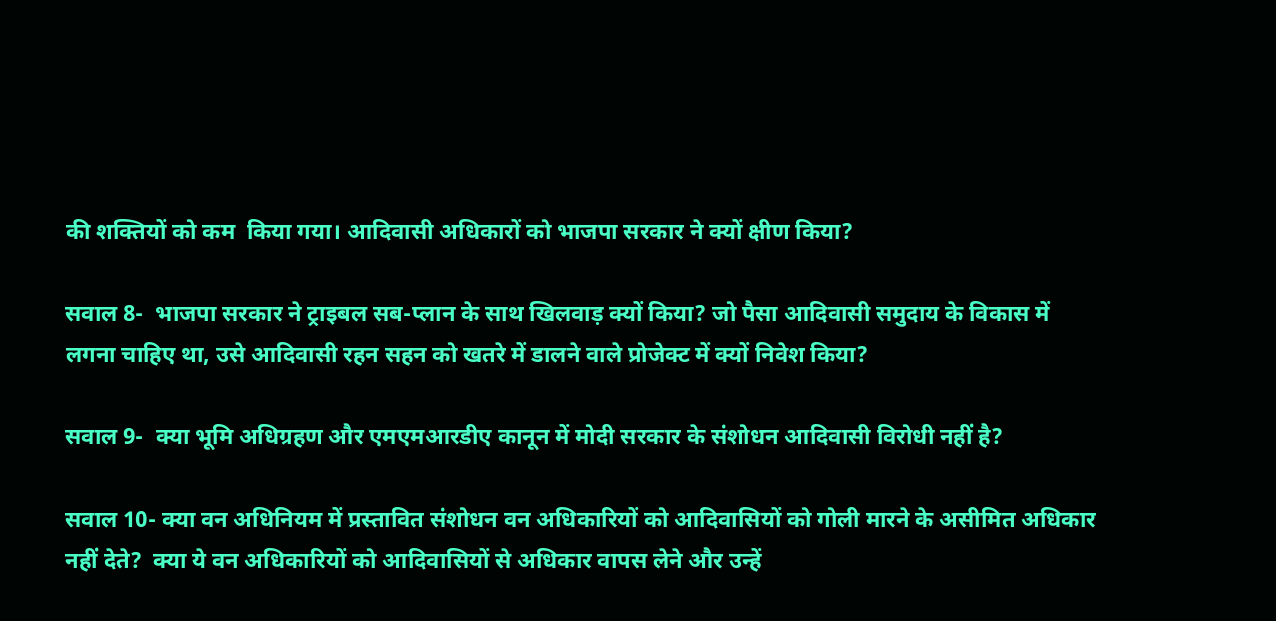की शक्तियों को कम  किया गया। आदिवासी अधिकारों को भाजपा सरकार ने क्यों क्षीण किया?

सवाल 8-  भाजपा सरकार ने ट्राइबल सब-प्लान के साथ खिलवाड़ क्यों किया? जो पैसा आदिवासी समुदाय के विकास में लगना चाहिए था, उसे आदिवासी रहन सहन को खतरे में डालने वाले प्रोजेक्ट में क्यों निवेश किया?

सवाल 9-  क्या भूमि अधिग्रहण और एमएमआरडीए कानून में मोदी सरकार के संशोधन आदिवासी विरोधी नहीं है?

सवाल 10- क्या वन अधिनियम में प्रस्तावित संशोधन वन अधिकारियों को आदिवासियों को गोली मारने के असीमित अधिकार नहीं देते?  क्या ये वन अधिकारियों को आदिवासियों से अधिकार वापस लेने और उन्हें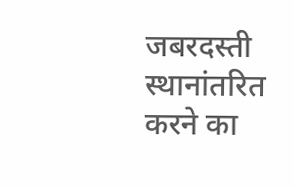जबरदस्ती स्थानांतरित करने का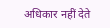अधिकार नहीं देते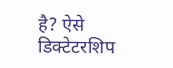है? ऐसे डिक्टेटरशिप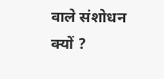वाले संशोधन क्यों ?